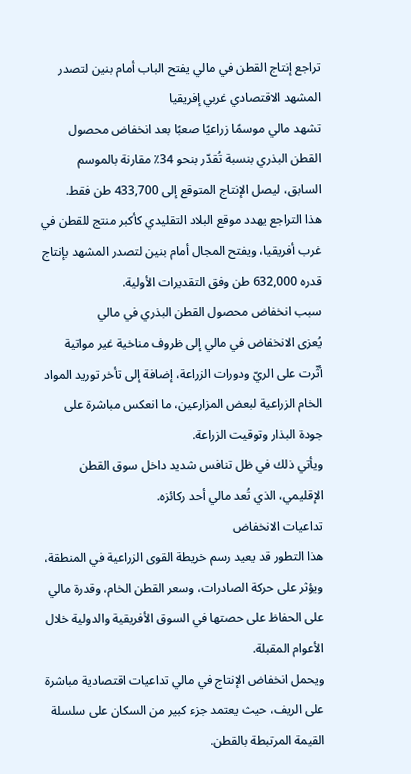تراجع إنتاج القطن في مالي يفتح الباب أمام بنين لتصدر المشهد الاقتصادي غربي إفريقيا
تشهد مالي موسمًا زراعيًا صعبًا بعد انخفاض محصول القطن البذري بنسبة تُقدّر بنحو 34٪ مقارنة بالموسم السابق، ليصل الإنتاج المتوقع إلى 433,700 طن فقط.
هذا التراجع يهدد موقع البلاد التقليدي كأكبر منتج للقطن في غرب أفريقيا، ويفتح المجال أمام بنين لتصدر المشهد بإنتاج قدره 632,000 طن وفق التقديرات الأولية.
سبب انخفاض محصول القطن البذري في مالي
يُعزى الانخفاض في مالي إلى ظروف مناخية غير مواتية أثّرت على الريّ ودورات الزراعة، إضافة إلى تأخر توريد المواد الخام الزراعية لبعض المزارعين، ما انعكس مباشرة على جودة البذار وتوقيت الزراعة.
ويأتي ذلك في ظل تنافس شديد داخل سوق القطن الإقليمي، الذي تُعد مالي أحد ركائزه.
تداعيات الانخفاض
هذا التطور قد يعيد رسم خريطة القوى الزراعية في المنطقة، ويؤثر على حركة الصادرات، وسعر القطن الخام، وقدرة مالي على الحفاظ على حصتها في السوق الأفريقية والدولية خلال الأعوام المقبلة.
ويحمل انخفاض الإنتاج في مالي تداعيات اقتصادية مباشرة على الريف، حيث يعتمد جزء كبير من السكان على سلسلة القيمة المرتبطة بالقطن.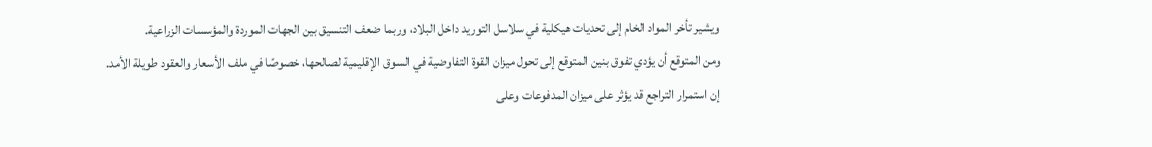ويشير تأخر المواد الخام إلى تحديات هيكلية في سلاسل التوريد داخل البلاد، وربما ضعف التنسيق بين الجهات الموردة والمؤسسات الزراعية.
ومن المتوقع أن يؤدي تفوق بنين المتوقع إلى تحول ميزان القوة التفاوضية في السوق الإقليمية لصالحها، خصوصًا في ملف الأسعار والعقود طويلة الأمد.
إن استمرار التراجع قد يؤثر على ميزان المدفوعات وعلى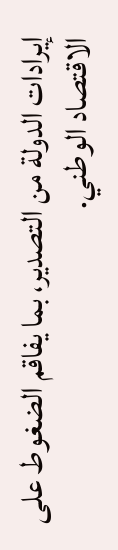إيرادات الدولة من التصدير، بما يفاقم الضغوط على الاقتصاد الوطني.